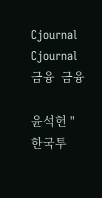Cjournal
Cjournal
금융  금융

윤석헌 "한국투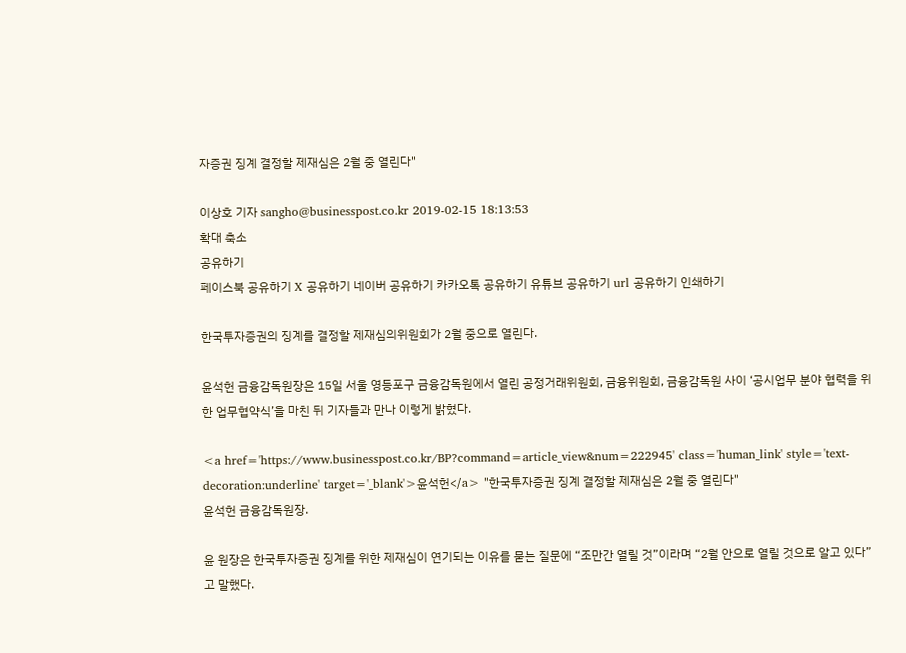자증권 징계 결정할 제재심은 2월 중 열린다"

이상호 기자 sangho@businesspost.co.kr 2019-02-15 18:13:53
확대 축소
공유하기
페이스북 공유하기 X 공유하기 네이버 공유하기 카카오톡 공유하기 유튜브 공유하기 url 공유하기 인쇄하기

한국투자증권의 징계를 결정할 제재심의위원회가 2월 중으로 열린다.

윤석헌 금융감독원장은 15일 서울 영등포구 금융감독원에서 열린 공정거래위원회, 금융위원회, 금융감독원 사이 ‘공시업무 분야 협력을 위한 업무협약식’을 마친 뒤 기자들과 만나 이렇게 밝혔다.

<a href='https://www.businesspost.co.kr/BP?command=article_view&num=222945' class='human_link' style='text-decoration:underline' target='_blank'>윤석헌</a> "한국투자증권 징계 결정할 제재심은 2월 중 열린다"
윤석헌 금융감독원장.

윤 원장은 한국투자증권 징계를 위한 제재심이 연기되는 이유를 묻는 질문에 “조만간 열릴 것”이라며 “2월 안으로 열릴 것으로 알고 있다”고 말했다.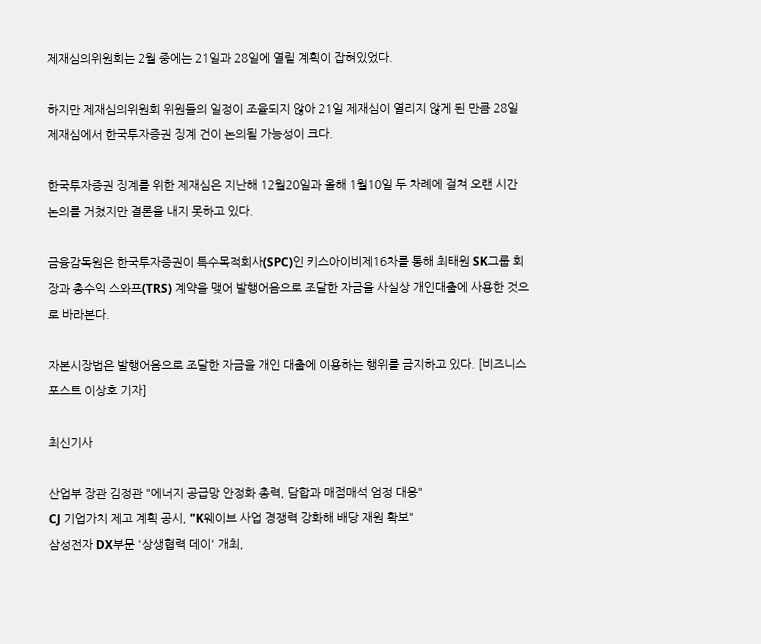제재심의위원회는 2월 중에는 21일과 28일에 열릴 계획이 잡혀있었다.

하지만 제재심의위원회 위원들의 일정이 조율되지 않아 21일 제재심이 열리지 않게 된 만큼 28일 제재심에서 한국투자증권 징계 건이 논의될 가능성이 크다.

한국투자증권 징계를 위한 제재심은 지난해 12월20일과 올해 1월10일 두 차례에 걸쳐 오랜 시간 논의를 거쳤지만 결론을 내지 못하고 있다.

금융감독원은 한국투자증권이 특수목적회사(SPC)인 키스아이비제16차를 통해 최태원 SK그룹 회장과 총수익 스와프(TRS) 계약을 맺어 발행어음으로 조달한 자금을 사실상 개인대출에 사용한 것으로 바라본다.

자본시장법은 발행어음으로 조달한 자금을 개인 대출에 이용하는 행위를 금지하고 있다. [비즈니스포스트 이상호 기자]

최신기사

산업부 장관 김정관 "에너지 공급망 안정화 총력, 담합과 매점매석 엄정 대응"
CJ 기업가치 제고 계획 공시, "K웨이브 사업 경쟁력 강화해 배당 재원 확보"
삼성전자 DX부문 '상생협력 데이' 개최,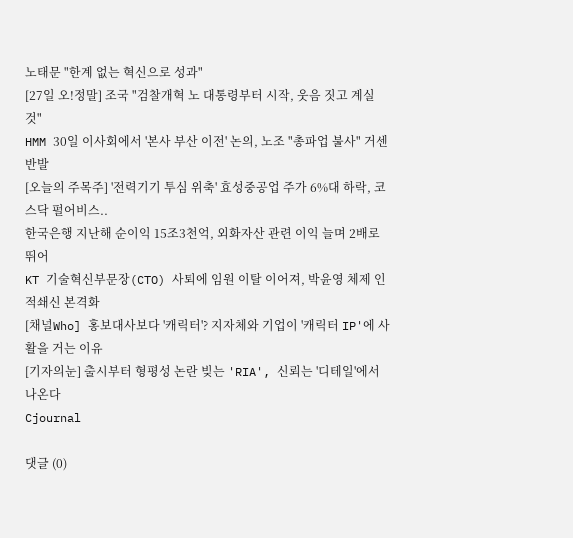노태문 "한계 없는 혁신으로 성과"
[27일 오!정말] 조국 "검찰개혁 노 대통령부터 시작, 웃음 짓고 계실 것"
HMM 30일 이사회에서 '본사 부산 이전' 논의, 노조 "총파업 불사" 거센 반발
[오늘의 주목주] '전력기기 투심 위축' 효성중공업 주가 6%대 하락, 코스닥 펄어비스..
한국은행 지난해 순이익 15조3천억, 외화자산 관련 이익 늘며 2배로 뛰어
KT 기술혁신부문장(CTO) 사퇴에 임원 이탈 이어져, 박윤영 체제 인적쇄신 본격화
[채널Who] 홍보대사보다 '캐릭터'? 지자체와 기업이 '캐릭터 IP'에 사활을 거는 이유
[기자의눈] 출시부터 형평성 논란 빚는 'RIA', 신뢰는 '디테일'에서 나온다
Cjournal

댓글 (0)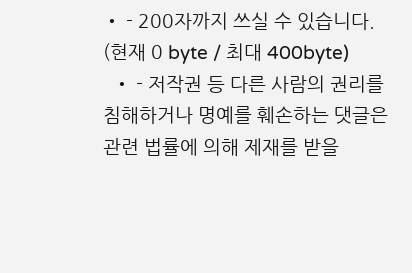• - 200자까지 쓰실 수 있습니다. (현재 0 byte / 최대 400byte)
  • - 저작권 등 다른 사람의 권리를 침해하거나 명예를 훼손하는 댓글은 관련 법률에 의해 제재를 받을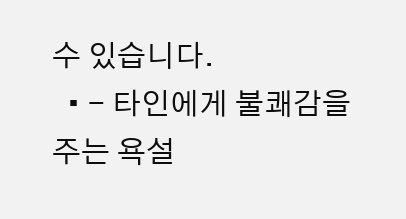수 있습니다.
  • - 타인에게 불쾌감을 주는 욕설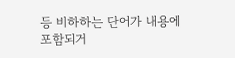등 비하하는 단어가 내용에 포함되거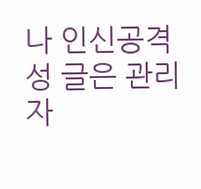나 인신공격성 글은 관리자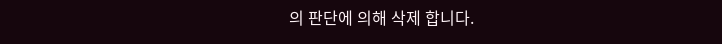의 판단에 의해 삭제 합니다.